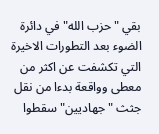بقي "حزب الله" في دائرة الضوء بعد التطورات الاخيرة التي تكشفت عن اكثر من معطى وواقعة بدءا من نقل جثث "جهاديين" سقطوا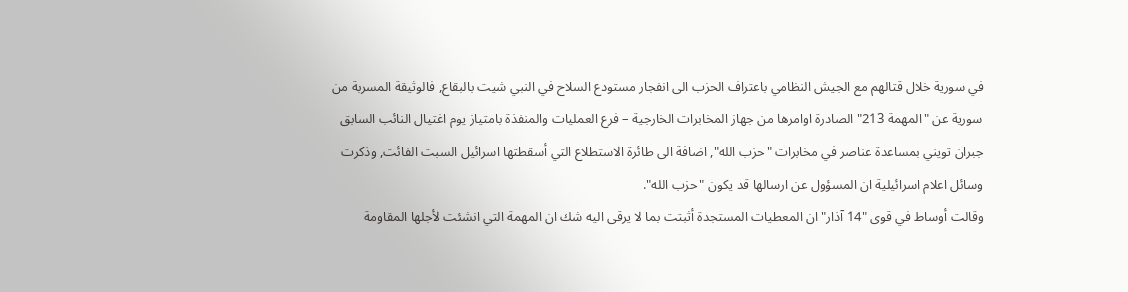في سورية خلال قتالهم مع الجيش النظامي باعتراف الحزب الى انفجار مستودع السلاح في النبي شيت بالبقاع, فالوثيقة المسربة من سورية عن "المهمة 213" الصادرة اوامرها من جهاز المخابرات الخارجية – فرع العمليات والمنفذة بامتياز يوم اغتيال النائب السابق جبران تويني بمساعدة عناصر في مخابرات "حزب الله", اضافة الى طائرة الاستطلاع التي أسقطتها اسرائيل السبت الفائت, وذكرت وسائل اعلام اسرائيلية ان المسؤول عن ارسالها قد يكون "حزب الله".
وقالت أوساط في قوى "14 آذار" ان المعطيات المستجدة أثبتت بما لا يرقى اليه شك ان المهمة التي انشئت لأجلها المقاومة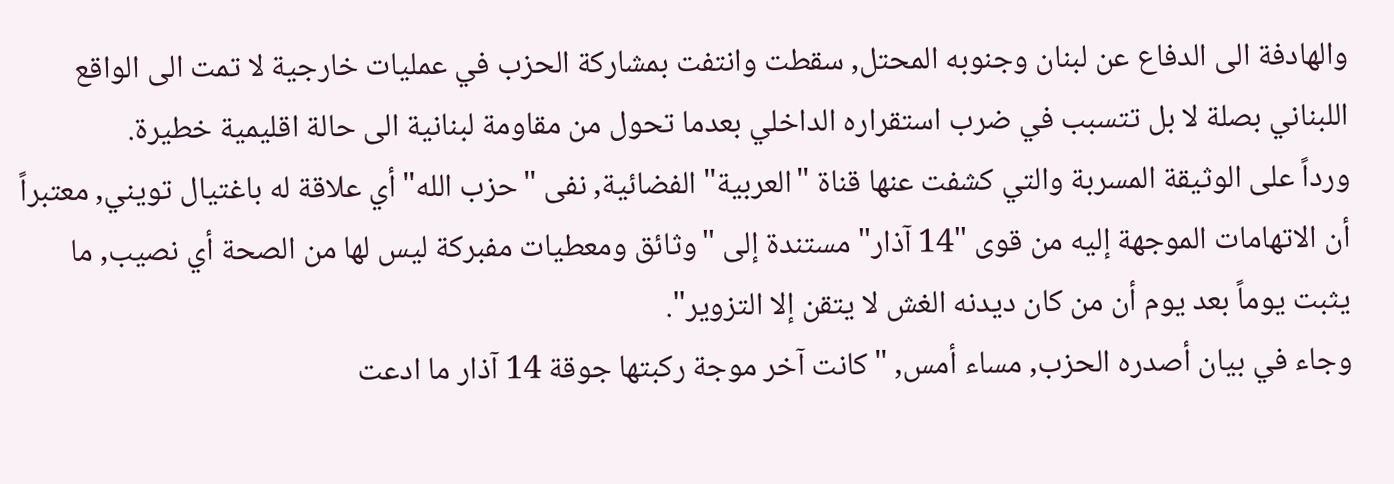والهادفة الى الدفاع عن لبنان وجنوبه المحتل, سقطت وانتفت بمشاركة الحزب في عمليات خارجية لا تمت الى الواقع اللبناني بصلة لا بل تتسبب في ضرب استقراره الداخلي بعدما تحول من مقاومة لبنانية الى حالة اقليمية خطيرة.
ورداً على الوثيقة المسربة والتي كشفت عنها قناة "العربية" الفضائية, نفى "حزب الله" أي علاقة له باغتيال تويني, معتبراً أن الاتهامات الموجهة إليه من قوى "14 آذار" مستندة إلى "وثائق ومعطيات مفبركة ليس لها من الصحة أي نصيب, ما يثبت يوماً بعد يوم أن من كان ديدنه الغش لا يتقن إلا التزوير".
وجاء في بيان أصدره الحزب, مساء أمس, "كانت آخر موجة ركبتها جوقة 14 آذار ما ادعت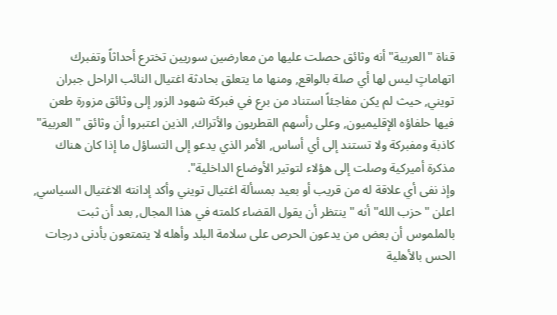قناة "العربية" أنه وثائق حصلت عليها من معارضين سوريين تخترع أحداثاً وتفبرك اتهاماتٍ ليس لها أي صلة بالواقع, ومنها ما يتعلق بحادثة اغتيال النائب الراحل جبران تويني, حيث لم يكن مفاجئاً استناد من برع في فبركة شهود الزور إلى وثائق مزورة طعن فيها حلفاؤه الإقليميون, وعلى رأسهم القطريون والأتراك, الذين اعتبروا أن وثائق "العربية" كاذبة ومفبركة ولا تستند إلى أي أساس, الأمر الذي يدعو إلى التساؤل ما إذا كان هناك مذكرة أميركية وصلت إلى هؤلاء لتوتير الأوضاع الداخلية".
وإذ نفى أي علاقة له من قريب أو بعيد بمسألة اغتيال تويني وأكد إدانته الاغتيال السياسي, اعلن "حزب الله" أنه "ينتظر أن يقول القضاء كلمته في هذا المجال, بعد أن ثبت بالملموس أن بعض من يدعون الحرص على سلامة البلد وأهله لا يتمتعون بأدنى درجات الحس بالأهلية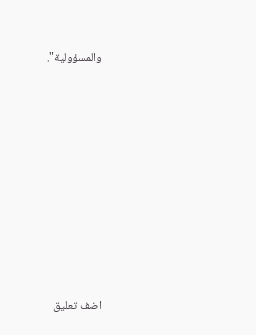والمسؤولية".









اضف تعليق